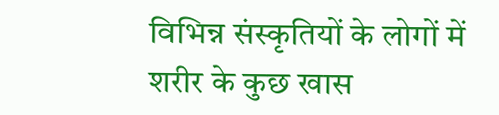विभिन्न संस्कृतियों के लोगों में शरीर के कुछ खास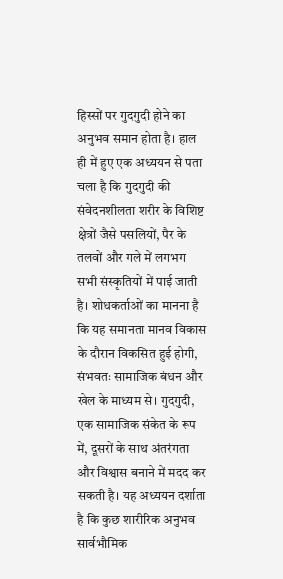हिस्सों पर गुदगुदी होने का अनुभव समान होता है। हाल ही में हुए एक अध्ययन से पता चला है कि गुदगुदी की संवेदनशीलता शरीर के विशिष्ट क्षेत्रों जैसे पसलियों, पैर के तलवों और गले में लगभग सभी संस्कृतियों में पाई जाती है। शोधकर्ताओं का मानना है कि यह समानता मानव विकास के दौरान विकसित हुई होगी, संभवतः सामाजिक बंधन और खेल के माध्यम से। गुदगुदी, एक सामाजिक संकेत के रूप में, दूसरों के साथ अंतरंगता और विश्वास बनाने में मदद कर सकती है। यह अध्ययन दर्शाता है कि कुछ शारीरिक अनुभव सार्वभौमिक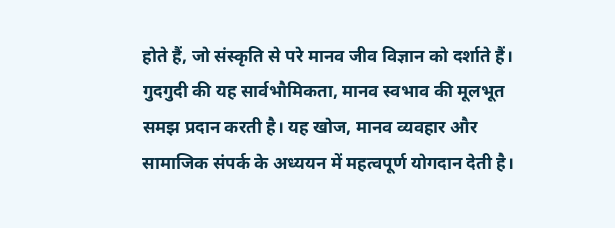होते हैं, जो संस्कृति से परे मानव जीव विज्ञान को दर्शाते हैं। गुदगुदी की यह सार्वभौमिकता, मानव स्वभाव की मूलभूत समझ प्रदान करती है। यह खोज, मानव व्यवहार और सामाजिक संपर्क के अध्ययन में महत्वपूर्ण योगदान देती है।